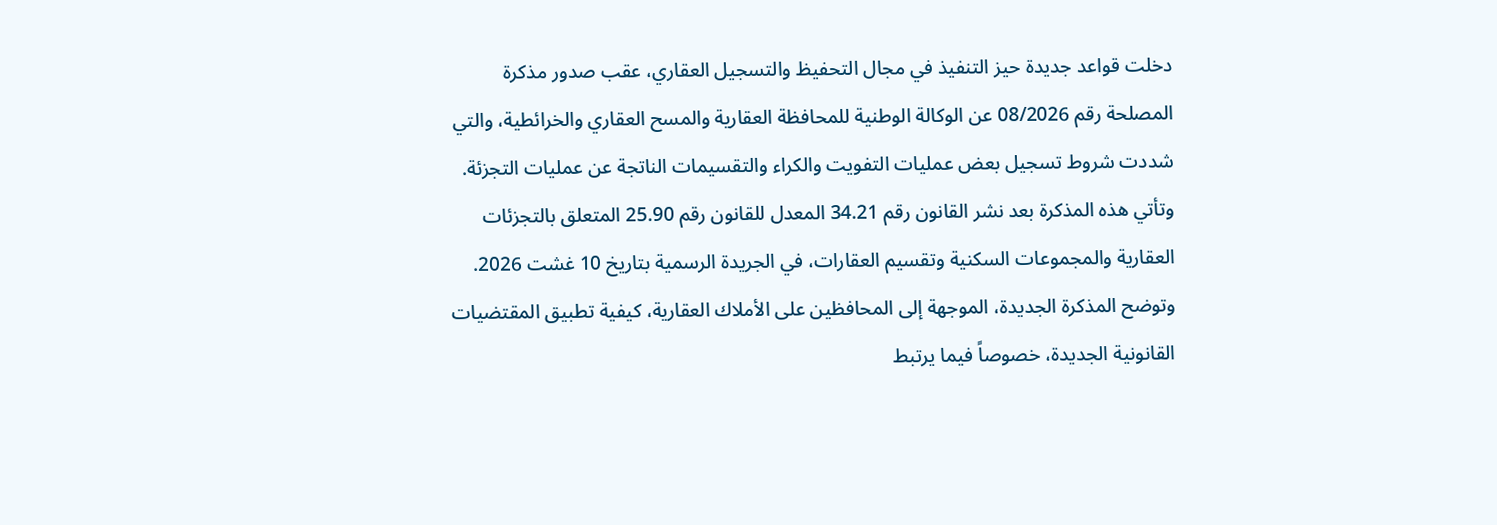دخلت قواعد جديدة حيز التنفيذ في مجال التحفيظ والتسجيل العقاري، عقب صدور مذكرة المصلحة رقم 08/2026 عن الوكالة الوطنية للمحافظة العقارية والمسح العقاري والخرائطية، والتي شددت شروط تسجيل بعض عمليات التفويت والكراء والتقسيمات الناتجة عن عمليات التجزئة.
وتأتي هذه المذكرة بعد نشر القانون رقم 34.21 المعدل للقانون رقم 25.90 المتعلق بالتجزئات العقارية والمجموعات السكنية وتقسيم العقارات، في الجريدة الرسمية بتاريخ 10 غشت 2026.
وتوضح المذكرة الجديدة، الموجهة إلى المحافظين على الأملاك العقارية، كيفية تطبيق المقتضيات القانونية الجديدة، خصوصاً فيما يرتبط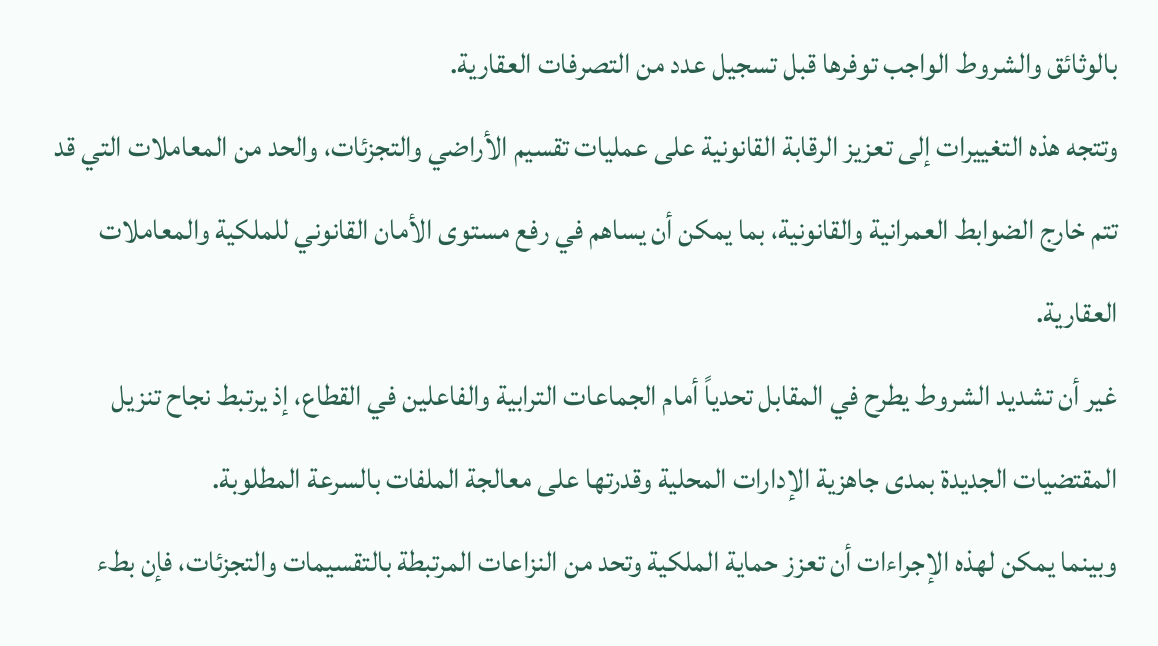بالوثائق والشروط الواجب توفرها قبل تسجيل عدد من التصرفات العقارية.
وتتجه هذه التغييرات إلى تعزيز الرقابة القانونية على عمليات تقسيم الأراضي والتجزئات، والحد من المعاملات التي قد تتم خارج الضوابط العمرانية والقانونية، بما يمكن أن يساهم في رفع مستوى الأمان القانوني للملكية والمعاملات العقارية.
غير أن تشديد الشروط يطرح في المقابل تحدياً أمام الجماعات الترابية والفاعلين في القطاع، إذ يرتبط نجاح تنزيل المقتضيات الجديدة بمدى جاهزية الإدارات المحلية وقدرتها على معالجة الملفات بالسرعة المطلوبة.
وبينما يمكن لهذه الإجراءات أن تعزز حماية الملكية وتحد من النزاعات المرتبطة بالتقسيمات والتجزئات، فإن بطء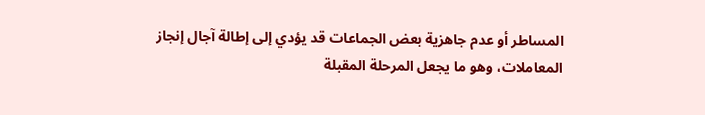المساطر أو عدم جاهزية بعض الجماعات قد يؤدي إلى إطالة آجال إنجاز المعاملات، وهو ما يجعل المرحلة المقبلة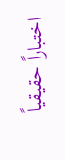اختباراً حقيقياً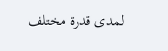لمدى قدرة مختلف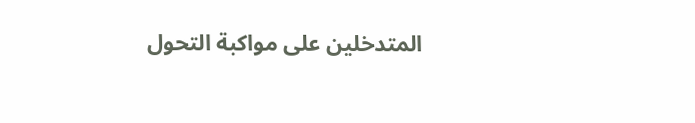المتدخلين على مواكبة التحول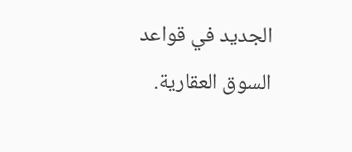الجديد في قواعد السوق العقارية.